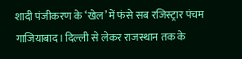शादी पंजीकरण के ‘खेल’ में फंसे सब रजिस्ट्रार पंचम
गाजियाबाद। दिल्ली से लेकर राजस्थान तक के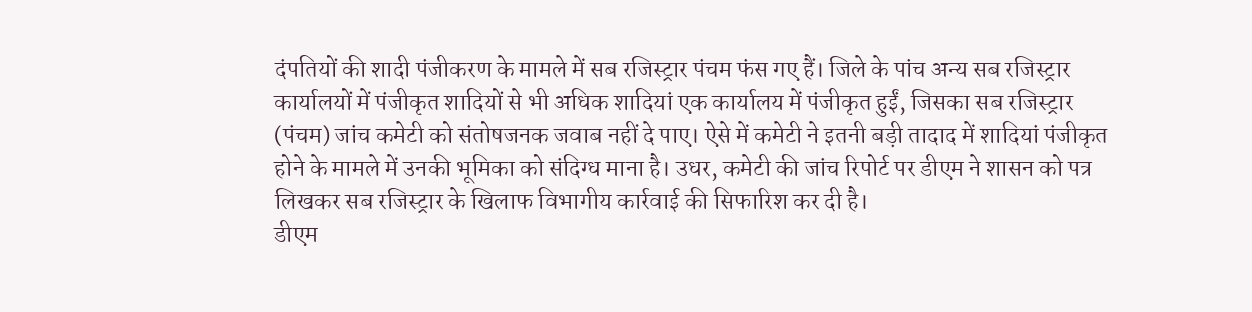दंपतियों की शादी पंजीकरण के मामले में सब रजिस्ट्रार पंचम फंस गए हैं। जिले के पांच अन्य सब रजिस्ट्रार कार्यालयों में पंजीकृत शादियों से भी अधिक शादियां एक कार्यालय में पंजीकृत हुईं, जिसका सब रजिस्ट्रार (पंचम) जांच कमेटी को संतोषजनक जवाब नहीं दे पाए। ऐसे में कमेटी ने इतनी बड़ी तादाद में शादियां पंजीकृत होने के मामले में उनकी भूमिका को संदिग्ध माना है। उधर, कमेटी की जांच रिपोर्ट पर डीएम ने शासन को पत्र लिखकर सब रजिस्ट्रार के खिलाफ विभागीय कार्रवाई की सिफारिश कर दी है।
डीएम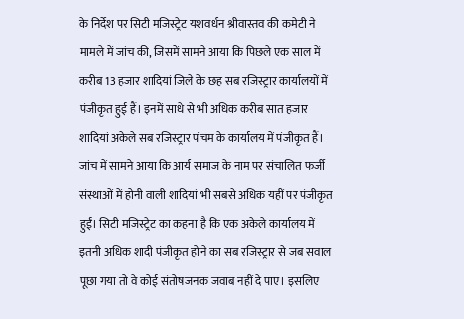के निर्देश पर सिटी मजिस्ट्रेट यशवर्धन श्रीवास्तव की कमेटी ने मामले में जांच की, जिसमें सामने आया कि पिछले एक साल में करीब 13 हजार शादियां जिले के छह सब रजिस्ट्रार कार्यालयों में पंजीकृत हुई हैं। इनमें साधे से भी अधिक करीब सात हजार शादियां अकेले सब रजिस्ट्रार पंचम के कार्यालय में पंजीकृत हैं। जांच में सामने आया कि आर्य समाज के नाम पर संचालित फर्जी संस्थाओं में होनी वाली शादियां भी सबसे अधिक यहीं पर पंजीकृत हुईं। सिटी मजिस्ट्रेट का कहना है कि एक अकेले कार्यालय में इतनी अधिक शादी पंजीकृत होने का सब रजिस्ट्रार से जब सवाल पूछा गया तो वे कोई संतोषजनक जवाब नहीं दे पाए। इसलिए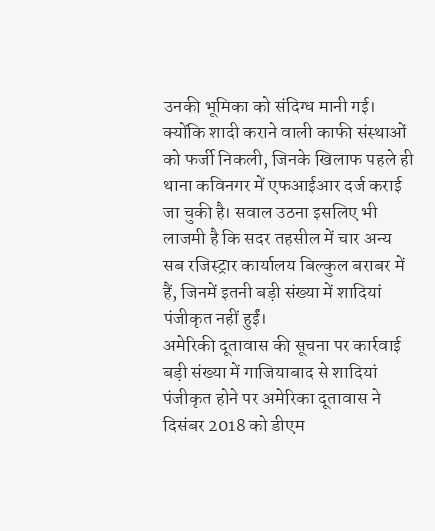उनकी भूमिका को संदिग्ध मानी गई। क्योंकि शादी कराने वाली काफी संस्थाओं को फर्जी निकली, जिनके खिलाफ पहले ही थाना कविनगर में एफआईआर दर्ज कराई जा चुकी है। सवाल उठना इसलिए भी लाजमी है कि सदर तहसील में चार अन्य सब रजिस्ट्रार कार्यालय बिल्कुल बराबर में हैं, जिनमें इतनी बड़ी संख्या में शादियां पंजीकृत नहीं हुईं।
अमेरिकी दूतावास की सूचना पर कार्रवाई
बड़ी संख्या में गाजियाबाद से शादियां पंजीकृत होने पर अमेरिका दूतावास ने दिसंबर 2018 को डीएम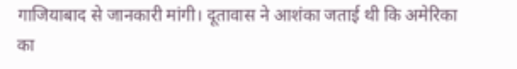गाजियाबाद से जानकारी मांगी। दूतावास ने आशंका जताई थी कि अमेरिका का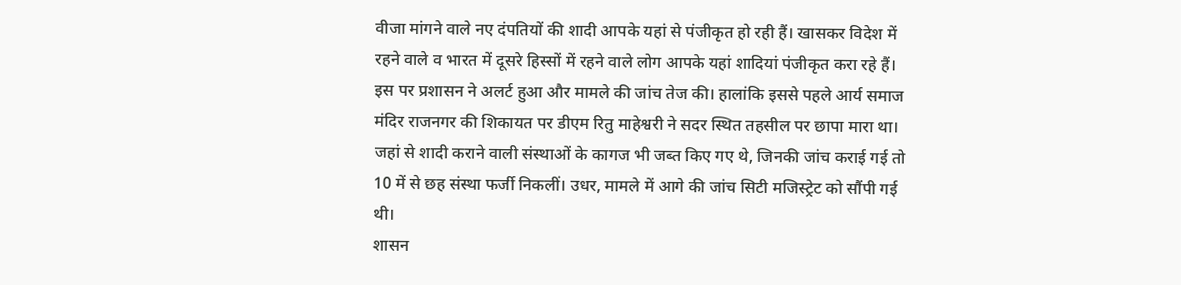वीजा मांगने वाले नए दंपतियों की शादी आपके यहां से पंजीकृत हो रही हैं। खासकर विदेश में रहने वाले व भारत में दूसरे हिस्सों में रहने वाले लोग आपके यहां शादियां पंजीकृत करा रहे हैं। इस पर प्रशासन ने अलर्ट हुआ और मामले की जांच तेज की। हालांकि इससे पहले आर्य समाज मंदिर राजनगर की शिकायत पर डीएम रितु माहेश्वरी ने सदर स्थित तहसील पर छापा मारा था। जहां से शादी कराने वाली संस्थाओं के कागज भी जब्त किए गए थे, जिनकी जांच कराई गई तो 10 में से छह संस्था फर्जी निकलीं। उधर, मामले में आगे की जांच सिटी मजिस्ट्रेट को सौंपी गई थी।
शासन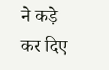ने कड़े कर दिए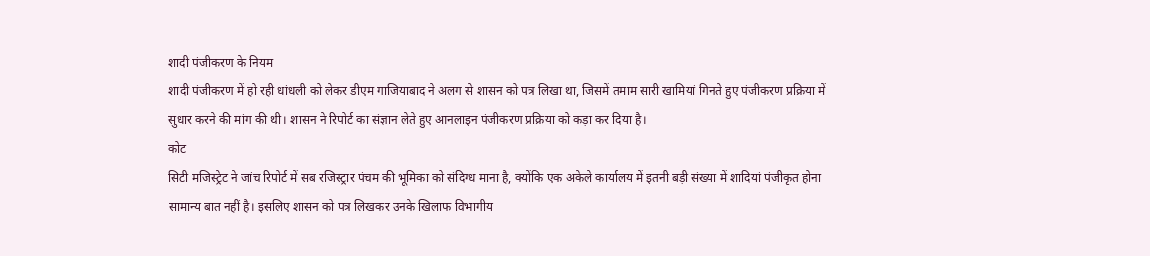शादी पंजीकरण के नियम
शादी पंजीकरण में हो रही धांधली को लेकर डीएम गाजियाबाद ने अलग से शासन को पत्र लिखा था, जिसमें तमाम सारी खामियां गिनते हुए पंजीकरण प्रक्रिया में सुधार करने की मांग की थी। शासन ने रिपोर्ट का संज्ञान लेते हुए आनलाइन पंजीकरण प्रक्रिया को कड़ा कर दिया है।
कोट
सिटी मजिस्ट्रेट ने जांच रिपोर्ट में सब रजिस्ट्रार पंचम की भूमिका को संदिग्ध माना है, क्योंकि एक अकेले कार्यालय में इतनी बड़ी संख्या में शादियां पंजीकृत होना सामान्य बात नहीं है। इसलिए शासन को पत्र लिखकर उनके खिलाफ विभागीय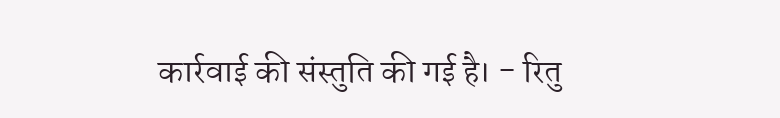कार्रवाई की संस्तुति की गई है। - रितु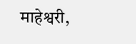माहेश्वरी,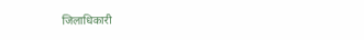जिलाधिकारी